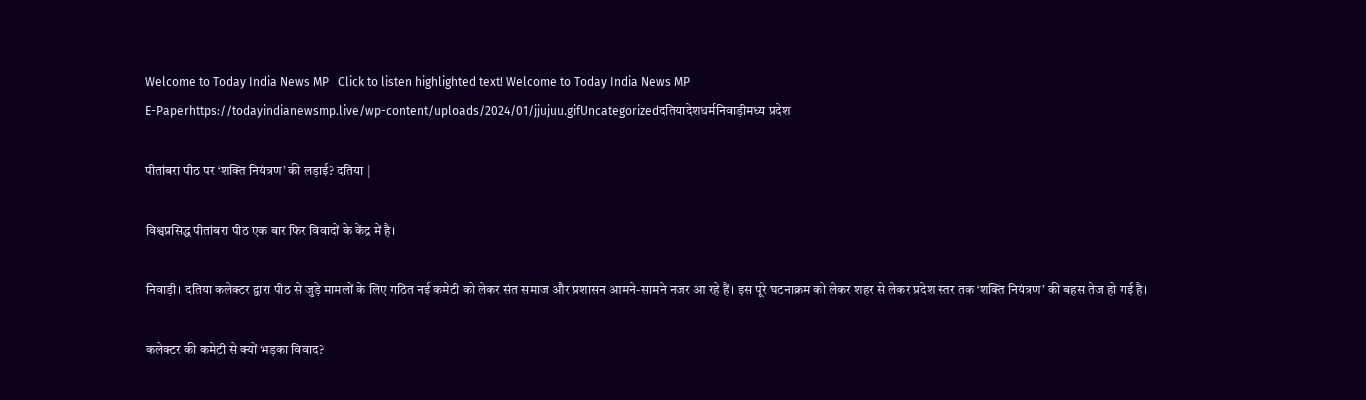Welcome to Today India News MP   Click to listen highlighted text! Welcome to Today India News MP
E-Paperhttps://todayindianewsmp.live/wp-content/uploads/2024/01/jjujuu.gifUncategorizedदतियादेशधर्मनिवाड़ीमध्य प्रदेश

पीतांबरा पीठ पर ‘शक्ति नियंत्रण’ की लड़ाई? दतिया |

विश्वप्रसिद्ध पीतांबरा पीठ एक बार फिर विवादों के केंद्र में है।

निवाड़ी। दतिया कलेक्टर द्वारा पीठ से जुड़े मामलों के लिए गठित नई कमेटी को लेकर संत समाज और प्रशासन आमने-सामने नजर आ रहे हैं। इस पूरे घटनाक्रम को लेकर शहर से लेकर प्रदेश स्तर तक ‘शक्ति नियंत्रण’ की बहस तेज हो गई है।

कलेक्टर की कमेटी से क्यों भड़का विवाद?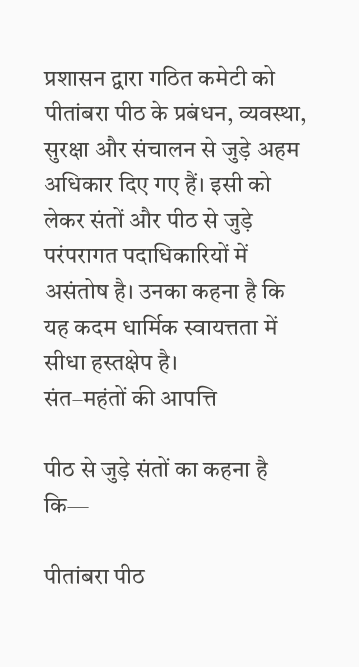प्रशासन द्वारा गठित कमेटी को पीतांबरा पीठ के प्रबंधन, व्यवस्था, सुरक्षा और संचालन से जुड़े अहम अधिकार दिए गए हैं। इसी को लेकर संतों और पीठ से जुड़े परंपरागत पदाधिकारियों में असंतोष है। उनका कहना है कि यह कदम धार्मिक स्वायत्तता में सीधा हस्तक्षेप है।
संत–महंतों की आपत्ति

पीठ से जुड़े संतों का कहना है कि—

पीतांबरा पीठ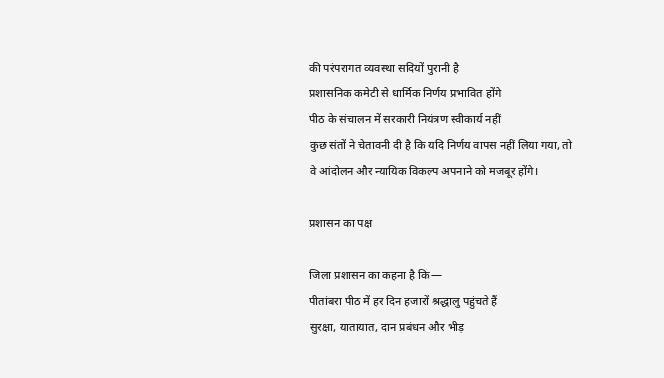की परंपरागत व्यवस्था सदियों पुरानी है
प्रशासनिक कमेटी से धार्मिक निर्णय प्रभावित होंगे
पीठ के संचालन में सरकारी नियंत्रण स्वीकार्य नहीं
कुछ संतों ने चेतावनी दी है कि यदि निर्णय वापस नहीं लिया गया, तो वे आंदोलन और न्यायिक विकल्प अपनाने को मजबूर होंगे।

प्रशासन का पक्ष

जिला प्रशासन का कहना है कि—
पीतांबरा पीठ में हर दिन हजारों श्रद्धालु पहुंचते हैं
सुरक्षा, यातायात, दान प्रबंधन और भीड़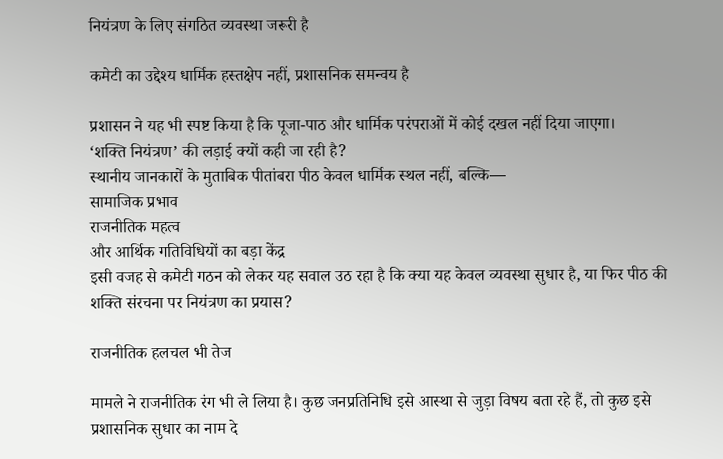नियंत्रण के लिए संगठित व्यवस्था जरूरी है

कमेटी का उद्देश्य धार्मिक हस्तक्षेप नहीं, प्रशासनिक समन्वय है

प्रशासन ने यह भी स्पष्ट किया है कि पूजा-पाठ और धार्मिक परंपराओं में कोई दखल नहीं दिया जाएगा।
‘शक्ति नियंत्रण’ की लड़ाई क्यों कही जा रही है?
स्थानीय जानकारों के मुताबिक पीतांबरा पीठ केवल धार्मिक स्थल नहीं, बल्कि—
सामाजिक प्रभाव
राजनीतिक महत्व
और आर्थिक गतिविधियों का बड़ा केंद्र
इसी वजह से कमेटी गठन को लेकर यह सवाल उठ रहा है कि क्या यह केवल व्यवस्था सुधार है, या फिर पीठ की शक्ति संरचना पर नियंत्रण का प्रयास?

राजनीतिक हलचल भी तेज

मामले ने राजनीतिक रंग भी ले लिया है। कुछ जनप्रतिनिधि इसे आस्था से जुड़ा विषय बता रहे हैं, तो कुछ इसे प्रशासनिक सुधार का नाम दे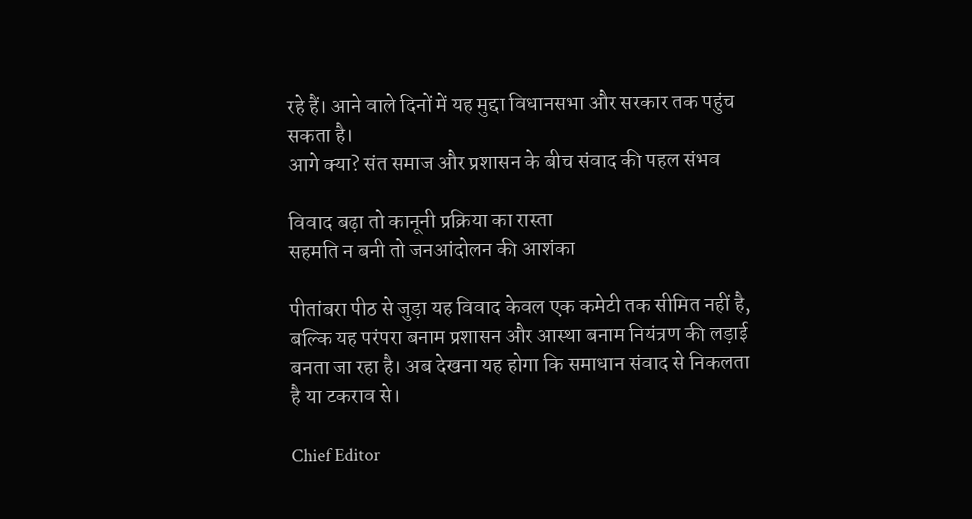रहे हैं। आने वाले दिनों में यह मुद्दा विधानसभा और सरकार तक पहुंच सकता है।
आगे क्या? संत समाज और प्रशासन के बीच संवाद की पहल संभव

विवाद बढ़ा तो कानूनी प्रक्रिया का रास्ता
सहमति न बनी तो जनआंदोलन की आशंका

पीतांबरा पीठ से जुड़ा यह विवाद केवल एक कमेटी तक सीमित नहीं है, बल्कि यह परंपरा बनाम प्रशासन और आस्था बनाम नियंत्रण की लड़ाई बनता जा रहा है। अब देखना यह होगा कि समाधान संवाद से निकलता है या टकराव से।

Chief Editor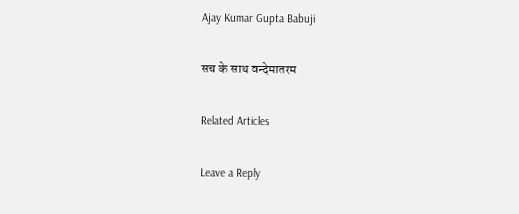Ajay Kumar Gupta Babuji

सच के साथ वन्देमातरम

Related Articles

Leave a Reply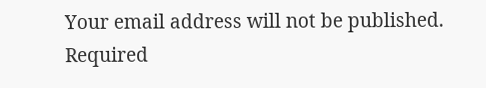Your email address will not be published. Required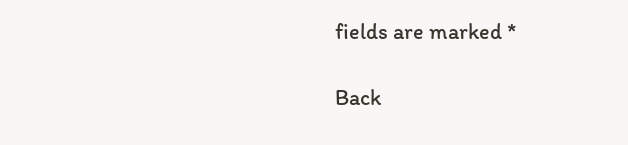fields are marked *

Back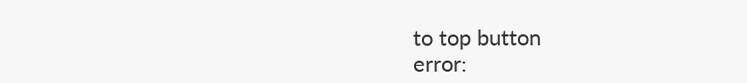to top button
error: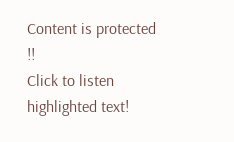Content is protected !!
Click to listen highlighted text!